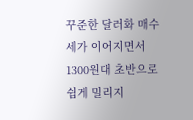꾸준한 달러화 매수세가 이어지면서 1300원대 초반으로 쉽게 밀리지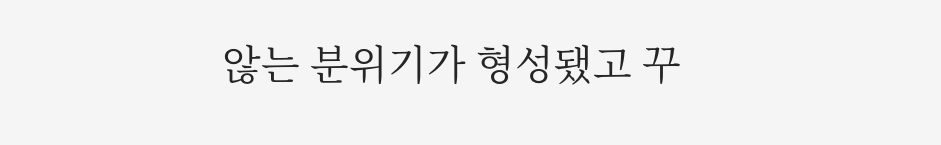않는 분위기가 형성됐고 꾸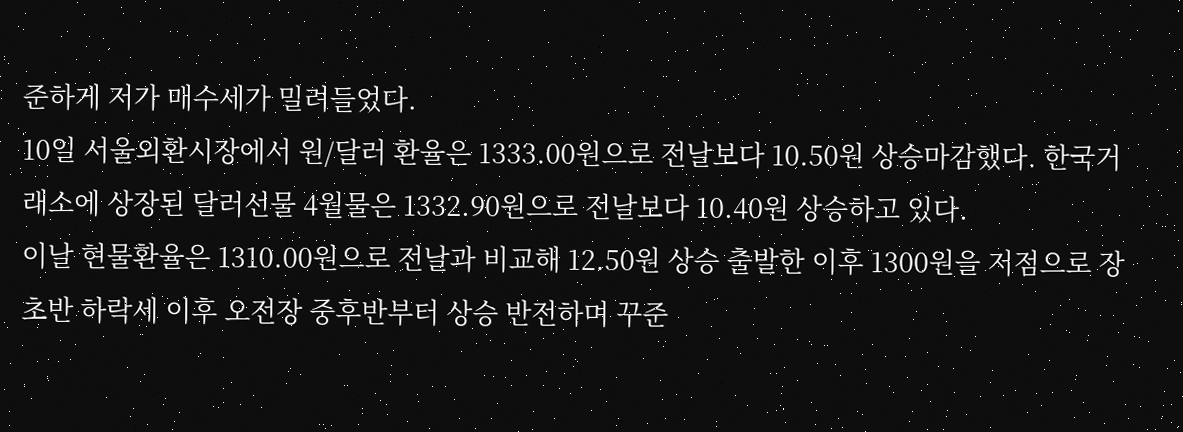준하게 저가 매수세가 밀려들었다.
10일 서울외환시장에서 원/달러 환율은 1333.00원으로 전날보다 10.50원 상승마감했다. 한국거래소에 상장된 달러선물 4월물은 1332.90원으로 전날보다 10.40원 상승하고 있다.
이날 현물환율은 1310.00원으로 전날과 비교해 12.50원 상승 출발한 이후 1300원을 저점으로 장초반 하락세 이후 오전장 중후반부터 상승 반전하며 꾸준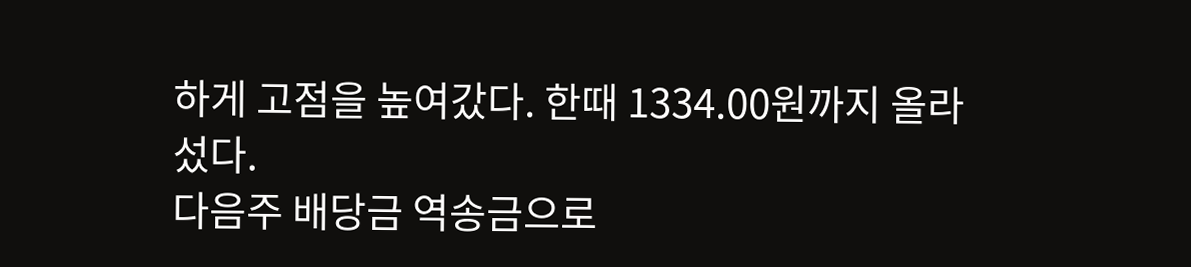하게 고점을 높여갔다. 한때 1334.00원까지 올라섰다.
다음주 배당금 역송금으로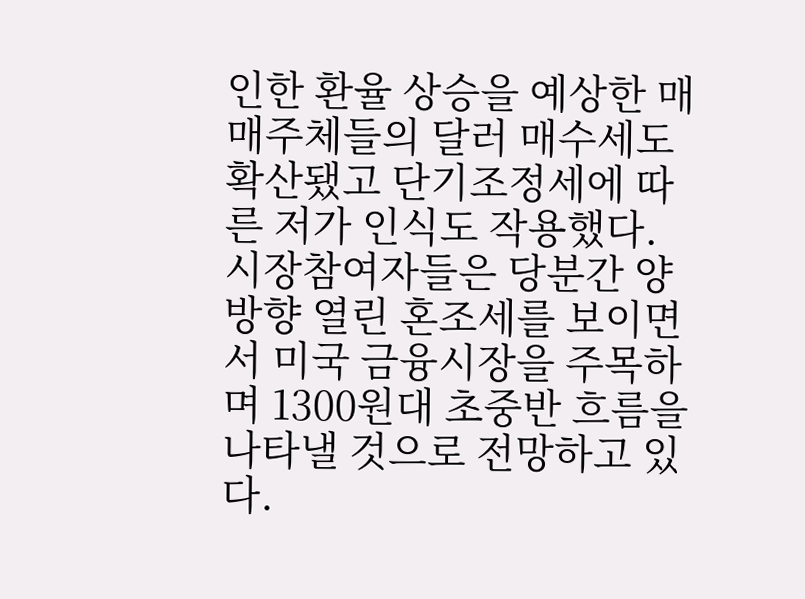인한 환율 상승을 예상한 매매주체들의 달러 매수세도 확산됐고 단기조정세에 따른 저가 인식도 작용했다.
시장참여자들은 당분간 양방향 열린 혼조세를 보이면서 미국 금융시장을 주목하며 1300원대 초중반 흐름을 나타낼 것으로 전망하고 있다.